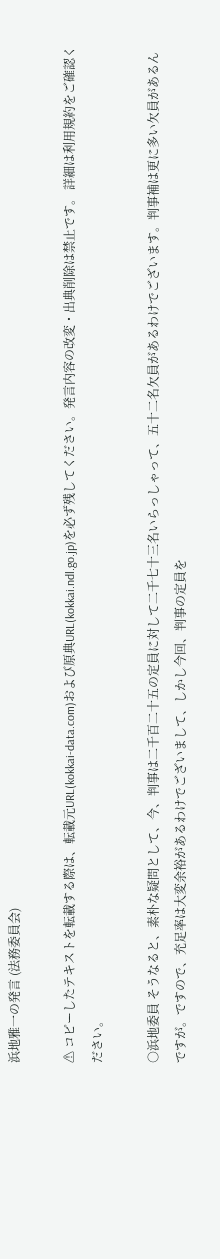浜地雅一の発言 (法務委員会)

⚠ コピーしたテキストを転載する際は、転載元URL(kokkai-data.com)および原典URL(kokkai.ndl.go.jp)を必ず残してください。発言内容の改変・出典削除は禁止です。 詳細は利用規約をご確認ください。

○浜地委員 そうなると、素朴な疑問として、今、判事は二千百二十五の定員に対して二千七十三名いらっしゃって、五十二名欠員があるわけでございます。判事補は更に多い欠員があるんですが。ですので、充足率は大変余裕があるわけでございまして、しかし今回、判事の定員を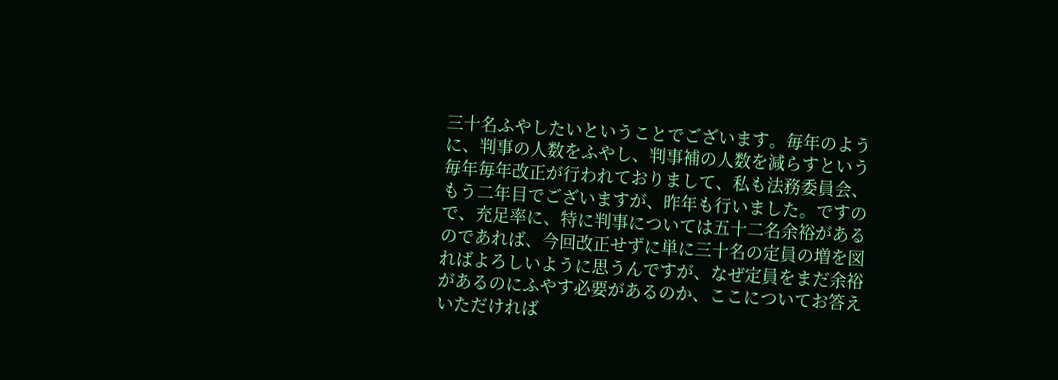三十名ふやしたいということでございます。毎年のように、判事の人数をふやし、判事補の人数を減らすという毎年毎年改正が行われておりまして、私も法務委員会、もう二年目でございますが、昨年も行いました。ですので、充足率に、特に判事については五十二名余裕があるのであれば、今回改正せずに単に三十名の定員の増を図ればよろしいように思うんですが、なぜ定員をまだ余裕があるのにふやす必要があるのか、ここについてお答えいただければ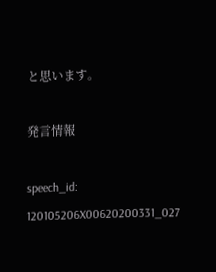と思います。

発言情報

speech_id: 120105206X00620200331_027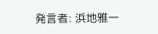発言者: 浜地雅一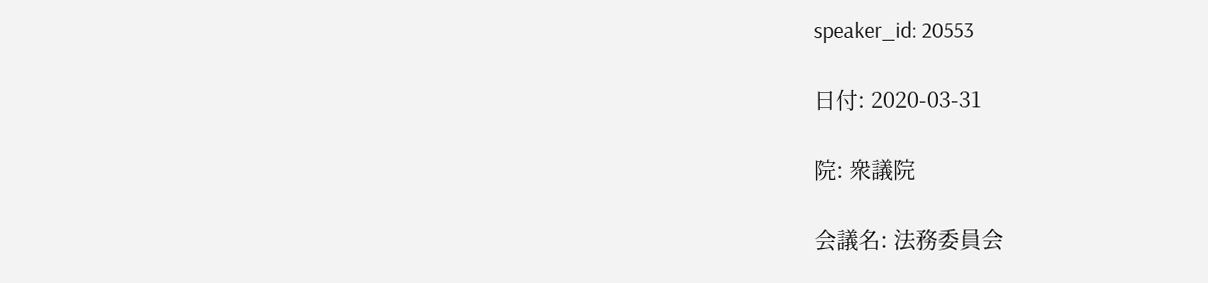speaker_id: 20553

日付: 2020-03-31

院: 衆議院

会議名: 法務委員会